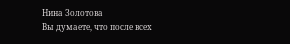Нина Золотова
Вы думаете, что после всех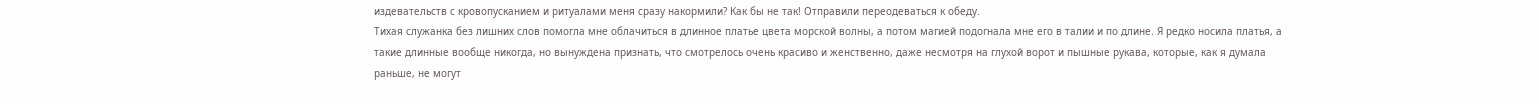издевательств с кровопусканием и ритуалами меня сразу накормили? Как бы не так! Отправили переодеваться к обеду.
Тихая служанка без лишних слов помогла мне облачиться в длинное платье цвета морской волны, а потом магией подогнала мне его в талии и по длине. Я редко носила платья, а такие длинные вообще никогда, но вынуждена признать, что смотрелось очень красиво и женственно, даже несмотря на глухой ворот и пышные рукава, которые, как я думала раньше, не могут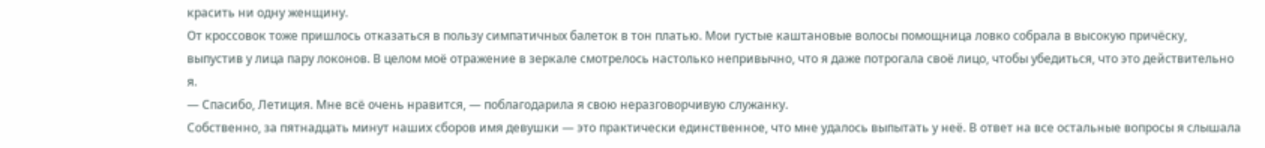красить ни одну женщину.
От кроссовок тоже пришлось отказаться в пользу симпатичных балеток в тон платью. Мои густые каштановые волосы помощница ловко собрала в высокую причёску, выпустив у лица пару локонов. В целом моё отражение в зеркале смотрелось настолько непривычно, что я даже потрогала своё лицо, чтобы убедиться, что это действительно я.
— Спасибо, Летиция. Мне всё очень нравится, — поблагодарила я свою неразговорчивую служанку.
Собственно, за пятнадцать минут наших сборов имя девушки — это практически единственное, что мне удалось выпытать у неё. В ответ на все остальные вопросы я слышала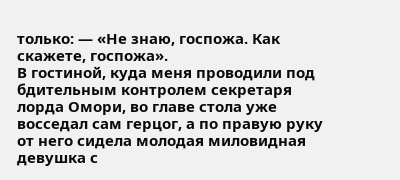только: — «Не знаю, госпожа. Как скажете, госпожа».
В гостиной, куда меня проводили под бдительным контролем секретаря лорда Омори, во главе стола уже восседал сам герцог, а по правую руку от него сидела молодая миловидная девушка с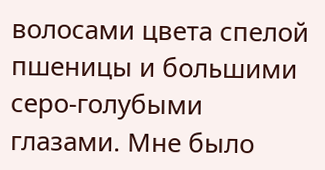волосами цвета спелой пшеницы и большими серо-голубыми глазами. Мне было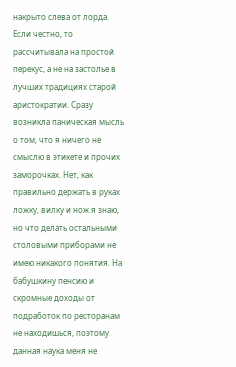накрыто слева от лорда.
Если честно, то рассчитывала на простой перекус, а не на застолье в лучших традициях старой аристократии. Сразу возникла паническая мысль о том, что я ничего не смыслю в этикете и прочих заморочках. Нет, как правильно держать в руках ложку, вилку и нож я знаю, но что делать остальными столовыми приборами не имею никакого понятия. На бабушкину пенсию и скромные доходы от подработок по ресторанам не находишься, поэтому данная наука меня не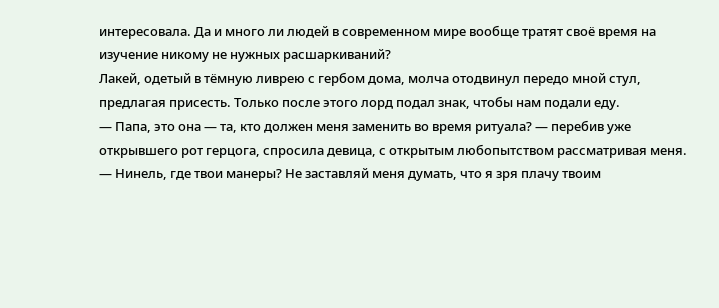интересовала. Да и много ли людей в современном мире вообще тратят своё время на изучение никому не нужных расшаркиваний?
Лакей, одетый в тёмную ливрею с гербом дома, молча отодвинул передо мной стул, предлагая присесть. Только после этого лорд подал знак, чтобы нам подали еду.
— Папа, это она — та, кто должен меня заменить во время ритуала? — перебив уже открывшего рот герцога, спросила девица, с открытым любопытством рассматривая меня.
— Нинель, где твои манеры? Не заставляй меня думать, что я зря плачу твоим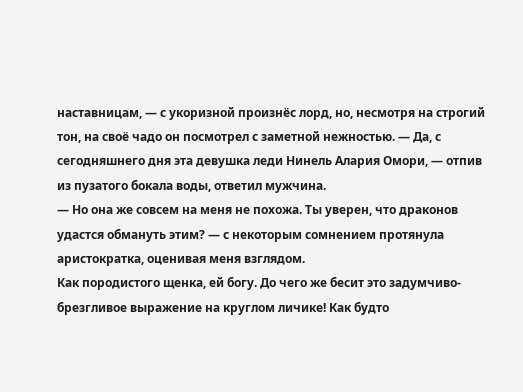наставницам, — с укоризной произнёс лорд, но, несмотря на строгий тон, на своё чадо он посмотрел с заметной нежностью. — Да, с сегодняшнего дня эта девушка леди Нинель Алария Омори, — отпив из пузатого бокала воды, ответил мужчина.
— Но она же совсем на меня не похожа. Ты уверен, что драконов удастся обмануть этим? — с некоторым сомнением протянула аристократка, оценивая меня взглядом.
Как породистого щенка, ей богу. До чего же бесит это задумчиво-брезгливое выражение на круглом личике! Как будто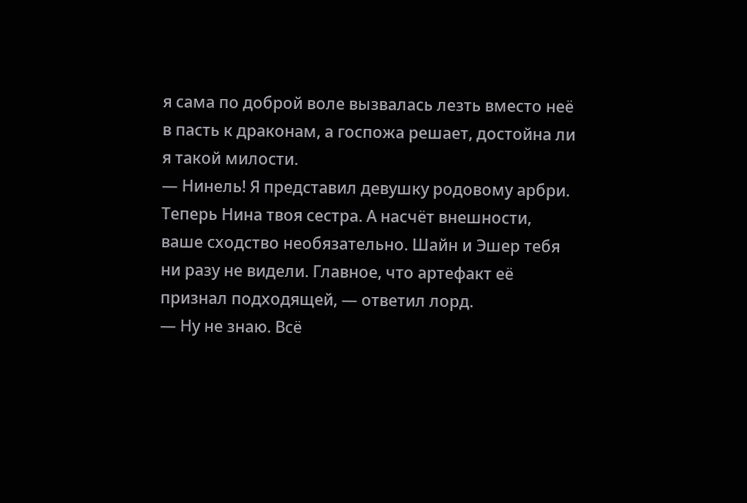я сама по доброй воле вызвалась лезть вместо неё в пасть к драконам, а госпожа решает, достойна ли я такой милости.
— Нинель! Я представил девушку родовому арбри. Теперь Нина твоя сестра. А насчёт внешности, ваше сходство необязательно. Шайн и Эшер тебя ни разу не видели. Главное, что артефакт её признал подходящей, — ответил лорд.
— Ну не знаю. Всё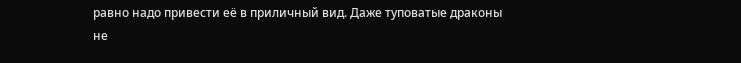равно надо привести её в приличный вид. Даже туповатые драконы не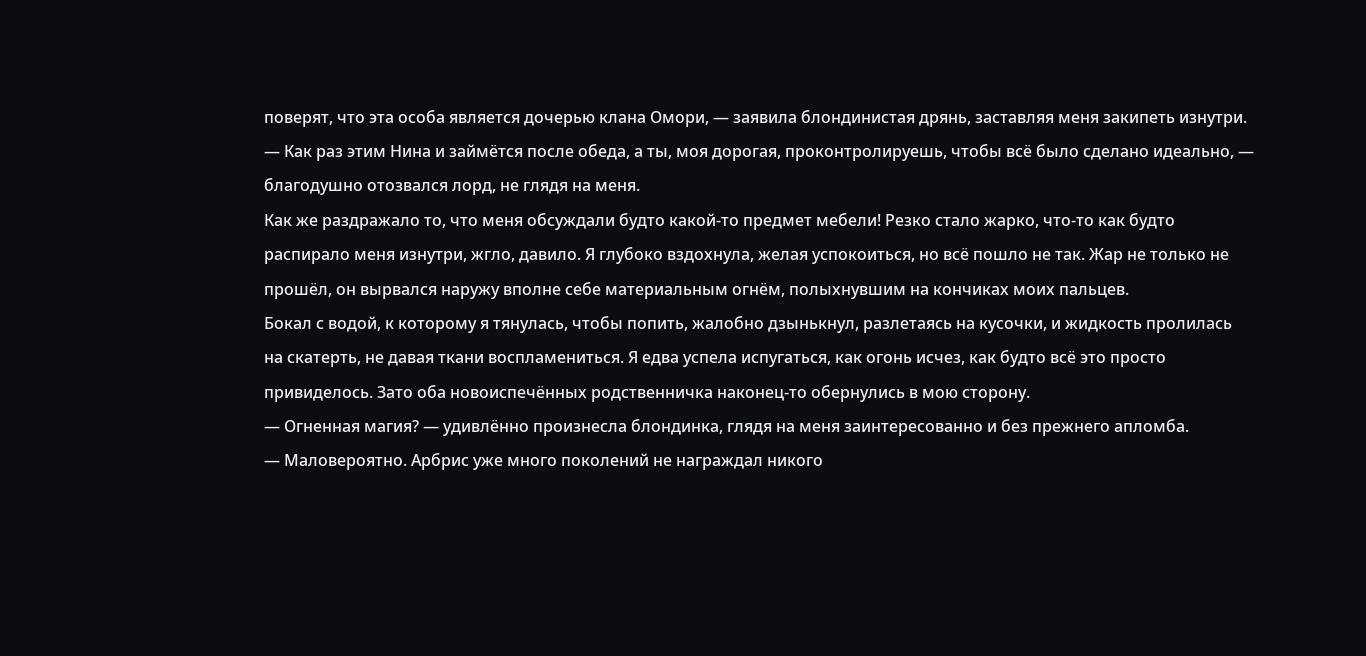поверят, что эта особа является дочерью клана Омори, — заявила блондинистая дрянь, заставляя меня закипеть изнутри.
— Как раз этим Нина и займётся после обеда, а ты, моя дорогая, проконтролируешь, чтобы всё было сделано идеально, — благодушно отозвался лорд, не глядя на меня.
Как же раздражало то, что меня обсуждали будто какой-то предмет мебели! Резко стало жарко, что-то как будто распирало меня изнутри, жгло, давило. Я глубоко вздохнула, желая успокоиться, но всё пошло не так. Жар не только не прошёл, он вырвался наружу вполне себе материальным огнём, полыхнувшим на кончиках моих пальцев.
Бокал с водой, к которому я тянулась, чтобы попить, жалобно дзынькнул, разлетаясь на кусочки, и жидкость пролилась на скатерть, не давая ткани воспламениться. Я едва успела испугаться, как огонь исчез, как будто всё это просто привиделось. Зато оба новоиспечённых родственничка наконец-то обернулись в мою сторону.
— Огненная магия? — удивлённо произнесла блондинка, глядя на меня заинтересованно и без прежнего апломба.
— Маловероятно. Арбрис уже много поколений не награждал никого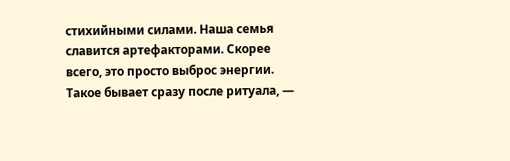стихийными силами. Наша семья славится артефакторами. Скорее всего, это просто выброс энергии. Такое бывает сразу после ритуала, —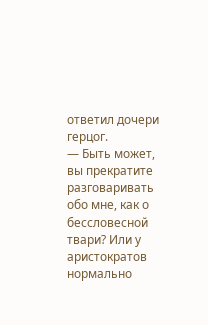ответил дочери герцог.
— Быть может, вы прекратите разговаривать обо мне, как о бессловесной твари? Или у аристократов нормально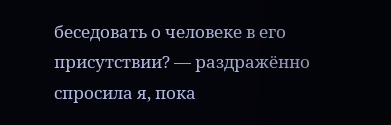беседовать о человеке в его присутствии? — раздражённо спросила я, пока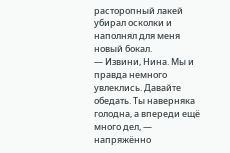расторопный лакей убирал осколки и наполнял для меня новый бокал.
— Извини, Нина. Мы и правда немного увлеклись. Давайте обедать. Ты наверняка голодна, а впереди ещё много дел, — напряжённо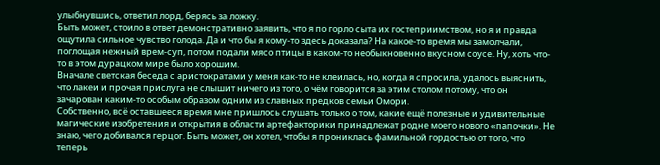улыбнувшись, ответил лорд, берясь за ложку.
Быть может, стоило в ответ демонстративно заявить, что я по горло сыта их гостеприимством, но я и правда ощутила сильное чувство голода. Да и что бы я кому-то здесь доказала? На какое-то время мы замолчали, поглощая нежный врем-суп, потом подали мясо птицы в каком-то необыкновенно вкусном соусе. Ну, хоть что-то в этом дурацком мире было хорошим.
Вначале светская беседа с аристократами у меня как-то не клеилась, но, когда я спросила, удалось выяснить, что лакеи и прочая прислуга не слышит ничего из того, о чём говорится за этим столом потому, что он зачарован каким-то особым образом одним из славных предков семьи Омори.
Собственно, всё оставшееся время мне пришлось слушать только о том, какие ещё полезные и удивительные магические изобретения и открытия в области артефакторики принадлежат родне моего нового «папочки». Не знаю, чего добивался герцог. Быть может, он хотел, чтобы я прониклась фамильной гордостью от того, что теперь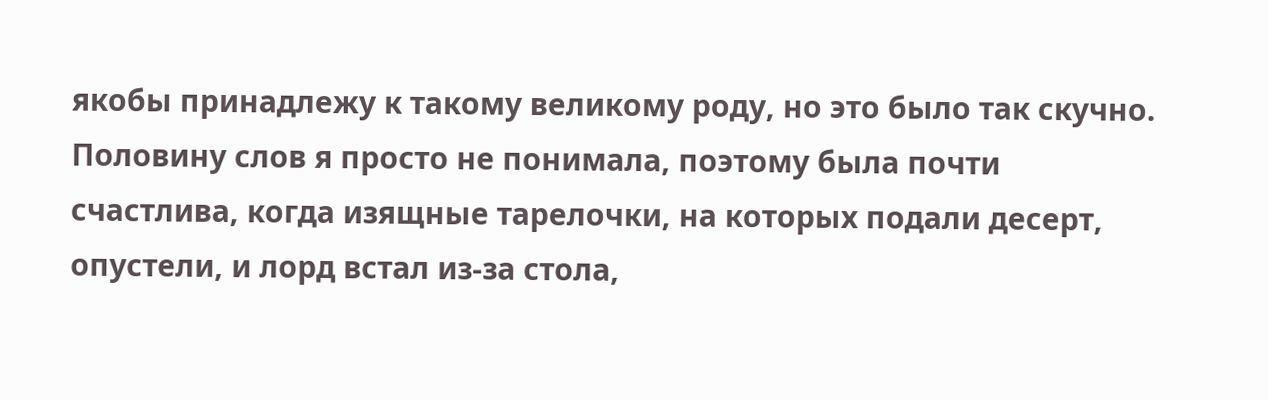якобы принадлежу к такому великому роду, но это было так скучно. Половину слов я просто не понимала, поэтому была почти счастлива, когда изящные тарелочки, на которых подали десерт, опустели, и лорд встал из-за стола,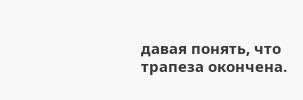давая понять, что трапеза окончена.